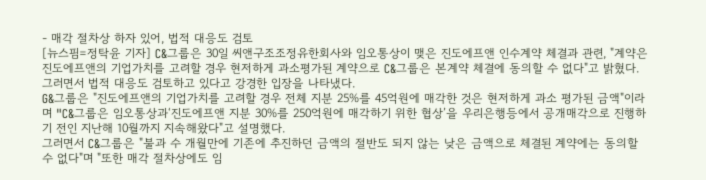- 매각 절차상 하자 있어, 법적 대응도 검토
[뉴스핌=정탁윤 기자] C&그룹은 30일 씨앤구조조정유한회사와 임오통상이 맺은 진도에프앤 인수계약 체결과 관련, "계약은 진도에프앤의 기업가치를 고려할 경우 현저하게 과소평가된 계약으로 C&그룹은 본계약 체결에 동의할 수 없다"고 밝혔다.
그러면서 법적 대응도 검토하고 있다고 강경한 입장을 나타냈다.
G&그룹은 "진도에프앤의 기업가치를 고려할 경우 전체 지분 25%를 45억원에 매각한 것은 현저하게 과소 평가된 금액"이라며 "C&그룹은 임오통상과‘진도에프앤 지분 30%를 250억원에 매각하기 위한 협상’을 우리은행등에서 공개매각으로 진행하기 전인 지난해 10월까지 지속해왔다"고 설명했다.
그러면서 C&그룹은 "불과 수 개월만에 기존에 추진하던 금액의 절반도 되지 않는 낮은 금액으로 체결된 계약에는 동의할 수 없다"며 "또한 매각 절차상에도 임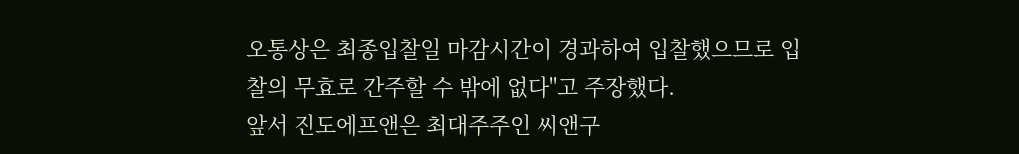오통상은 최종입찰일 마감시간이 경과하여 입찰했으므로 입찰의 무효로 간주할 수 밖에 없다"고 주장했다.
앞서 진도에프앤은 최대주주인 씨앤구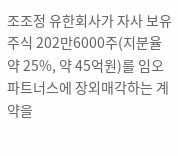조조정 유한회사가 자사 보유주식 202만6000주(지분율 약 25%, 약 45억원)를 임오파트너스에 장외매각하는 계약을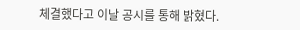체결했다고 이날 공시를 통해 밝혔다.